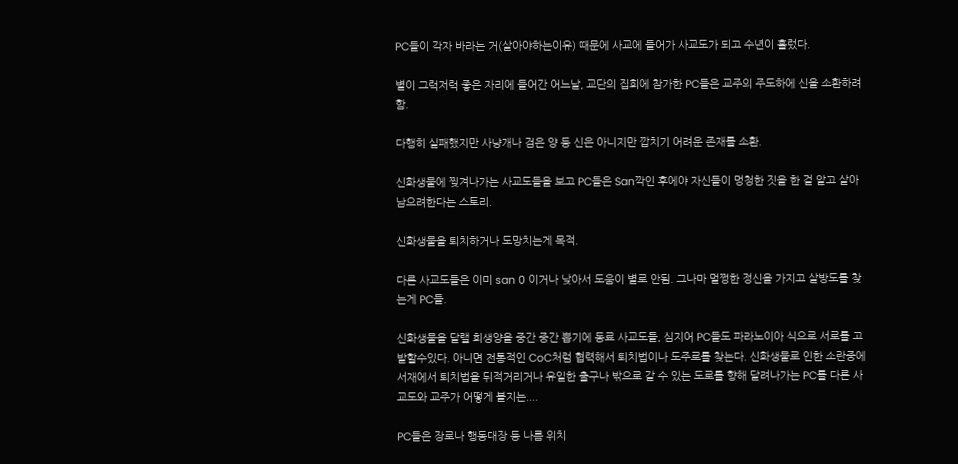PC들이 각자 바라는 거(살아야하는이유) 때문에 사교에 들어가 사교도가 되고 수년이 흘렀다.

별이 그럭저럭 좋은 자리에 들어간 어느날, 교단의 집회에 참가한 PC들은 교주의 주도하에 신을 소환하려함.

다행히 실패했지만 사냥개나 검은 양 등 신은 아니지만 깝치기 어려운 존재를 소환.

신화생물에 찢겨나가는 사교도들을 보고 PC들은 San깍인 후에야 자신들이 멍청한 짓을 한 걸 알고 살아남으려한다는 스토리.

신화생물을 퇴치하거나 도망치는게 목적.

다른 사교도들은 이미 san 0 이거나 낮아서 도움이 별로 안됨. 그나마 멀쩡한 정신을 가지고 살방도를 찾는게 PC들.

신화생물을 달랠 희생양을 중간 중간 뽑기에 동료 사교도들, 심지어 PC들도 파라노이아 식으로 서로를 고발할수있다. 아니면 전통적인 CoC처럼 협력해서 퇴치법이나 도주로를 찾는다. 신화생물로 인한 소란중에 서재에서 퇴치법을 뒤적거리거나 유일한 출구나 밖으로 갈 수 있는 도로를 향해 달려나가는 PC를 다른 사교도와 교주가 어떻게 볼지는....

PC들은 장로나 행동대장 등 나름 위치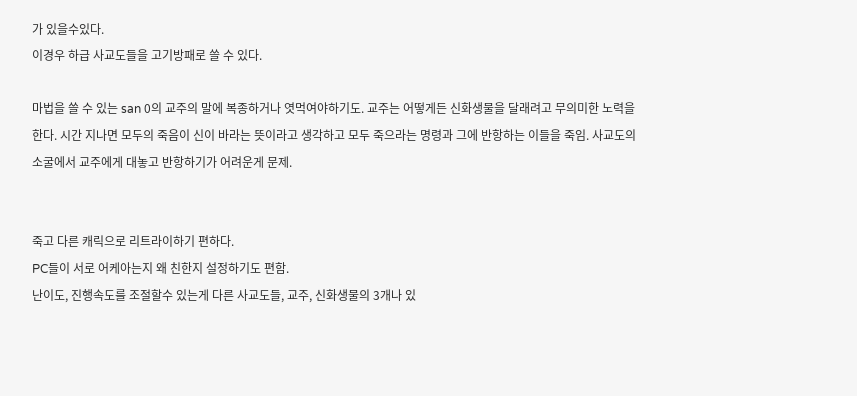가 있을수있다.
이경우 하급 사교도들을 고기방패로 쓸 수 있다.

마법을 쓸 수 있는 san 0의 교주의 말에 복종하거나 엿먹여야하기도. 교주는 어떻게든 신화생물을 달래려고 무의미한 노력을 한다. 시간 지나면 모두의 죽음이 신이 바라는 뜻이라고 생각하고 모두 죽으라는 명령과 그에 반항하는 이들을 죽임. 사교도의 소굴에서 교주에게 대놓고 반항하기가 어려운게 문제.


죽고 다른 캐릭으로 리트라이하기 편하다.
PC들이 서로 어케아는지 왜 친한지 설정하기도 편함.
난이도, 진행속도를 조절할수 있는게 다른 사교도들, 교주, 신화생물의 3개나 있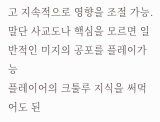고 지속적으로 영향을 조절 가능.
말단 사교도나 핵심을 모르면 일반적인 미지의 공포를 플레이가능
플레이어의 크툴루 지식을 써먹어도 된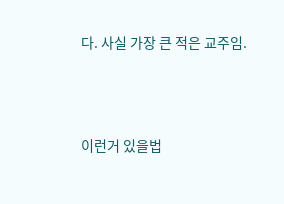다. 사실 가장 큰 적은 교주임.



이런거 있을법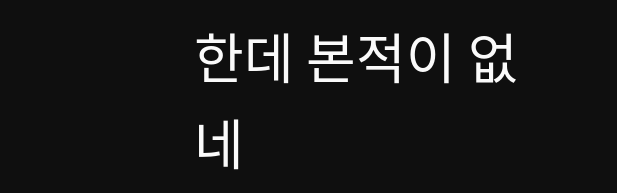한데 본적이 없네